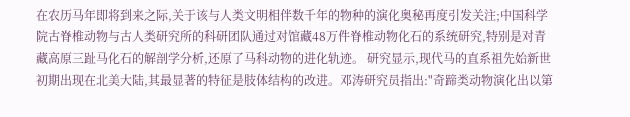在农历马年即将到来之际,关于该与人类文明相伴数千年的物种的演化奥秘再度引发关注;中国科学院古脊椎动物与古人类研究所的科研团队通过对馆藏48万件脊椎动物化石的系统研究,特别是对青藏高原三趾马化石的解剖学分析,还原了马科动物的进化轨迹。 研究显示,现代马的直系祖先始新世初期出现在北美大陆,其最显著的特征是肢体结构的改进。邓涛研究员指出:"奇蹄类动物演化出以第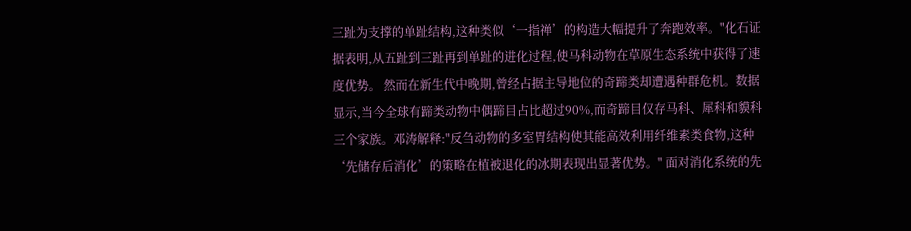三趾为支撑的单趾结构,这种类似‘一指禅’的构造大幅提升了奔跑效率。"化石证据表明,从五趾到三趾再到单趾的进化过程,使马科动物在草原生态系统中获得了速度优势。 然而在新生代中晚期,曾经占据主导地位的奇蹄类却遭遇种群危机。数据显示,当今全球有蹄类动物中偶蹄目占比超过90%,而奇蹄目仅存马科、犀科和貘科三个家族。邓涛解释:"反刍动物的多室胃结构使其能高效利用纤维素类食物,这种‘先储存后消化’的策略在植被退化的冰期表现出显著优势。" 面对消化系统的先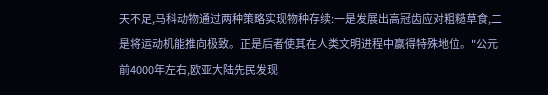天不足,马科动物通过两种策略实现物种存续:一是发展出高冠齿应对粗糙草食,二是将运动机能推向极致。正是后者使其在人类文明进程中赢得特殊地位。"公元前4000年左右,欧亚大陆先民发现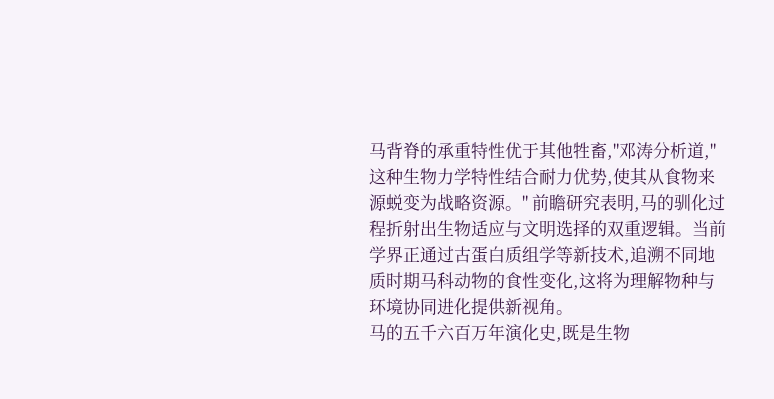马背脊的承重特性优于其他牲畜,"邓涛分析道,"这种生物力学特性结合耐力优势,使其从食物来源蜕变为战略资源。" 前瞻研究表明,马的驯化过程折射出生物适应与文明选择的双重逻辑。当前学界正通过古蛋白质组学等新技术,追溯不同地质时期马科动物的食性变化,这将为理解物种与环境协同进化提供新视角。
马的五千六百万年演化史,既是生物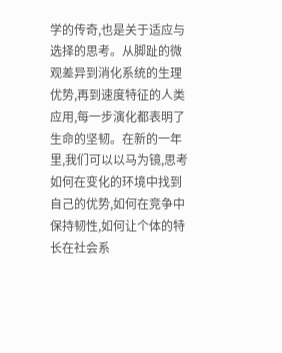学的传奇,也是关于适应与选择的思考。从脚趾的微观差异到消化系统的生理优势,再到速度特征的人类应用,每一步演化都表明了生命的坚韧。在新的一年里,我们可以以马为镜,思考如何在变化的环境中找到自己的优势,如何在竞争中保持韧性,如何让个体的特长在社会系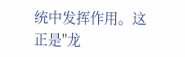统中发挥作用。这正是"龙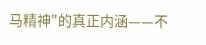马精神"的真正内涵——不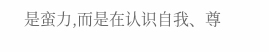是蛮力,而是在认识自我、尊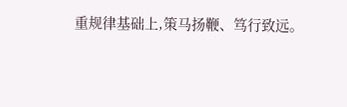重规律基础上,策马扬鞭、笃行致远。